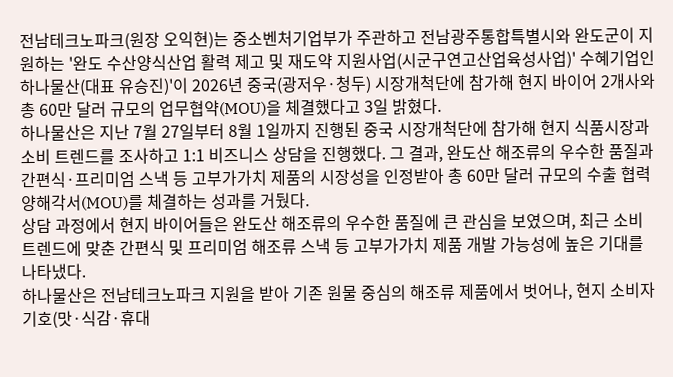전남테크노파크(원장 오익현)는 중소벤처기업부가 주관하고 전남광주통합특별시와 완도군이 지원하는 '완도 수산양식산업 활력 제고 및 재도약 지원사업(시군구연고산업육성사업)' 수혜기업인 하나물산(대표 유승진)'이 2026년 중국(광저우·청두) 시장개척단에 참가해 현지 바이어 2개사와 총 60만 달러 규모의 업무협약(MOU)을 체결했다고 3일 밝혔다.
하나물산은 지난 7월 27일부터 8월 1일까지 진행된 중국 시장개척단에 참가해 현지 식품시장과 소비 트렌드를 조사하고 1:1 비즈니스 상담을 진행했다. 그 결과, 완도산 해조류의 우수한 품질과 간편식·프리미엄 스낵 등 고부가가치 제품의 시장성을 인정받아 총 60만 달러 규모의 수출 협력 양해각서(MOU)를 체결하는 성과를 거뒀다.
상담 과정에서 현지 바이어들은 완도산 해조류의 우수한 품질에 큰 관심을 보였으며, 최근 소비 트렌드에 맞춘 간편식 및 프리미엄 해조류 스낵 등 고부가가치 제품 개발 가능성에 높은 기대를 나타냈다.
하나물산은 전남테크노파크 지원을 받아 기존 원물 중심의 해조류 제품에서 벗어나, 현지 소비자 기호(맛·식감·휴대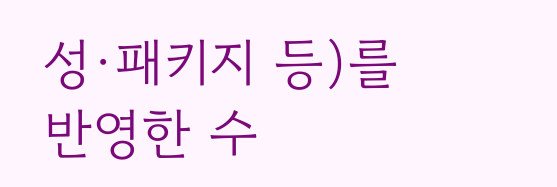성·패키지 등)를 반영한 수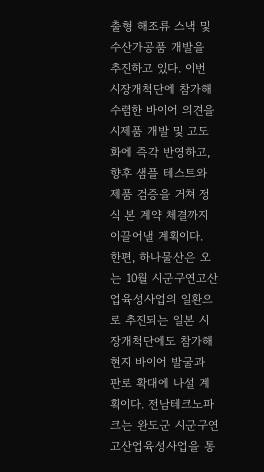출형 해조류 스낵 및 수산가공품 개발을 추진하고 있다. 이번 시장개척단에 참가해 수렴한 바이어 의견을 시제품 개발 및 고도화에 즉각 반영하고, 향후 샘플 테스트와 제품 검증을 거쳐 정식 본 계약 체결까지 이끌어낼 계획이다.
한편, 하나물산은 오는 10월 시군구연고산업육성사업의 일환으로 추진되는 일본 시장개척단에도 참가해 현지 바이어 발굴과 판로 확대에 나설 계획이다. 전남테크노파크는 완도군 시군구연고산업육성사업을 통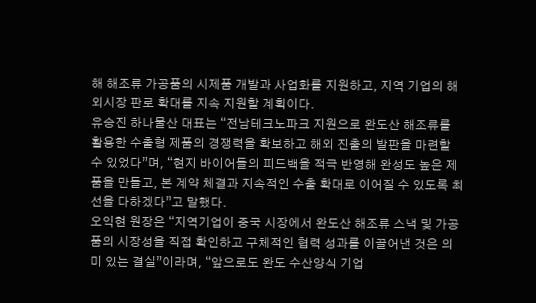해 해조류 가공품의 시제품 개발과 사업화를 지원하고, 지역 기업의 해외시장 판로 확대를 지속 지원할 계획이다.
유승진 하나물산 대표는 “전남테크노파크 지원으로 완도산 해조류를 활용한 수출형 제품의 경쟁력을 확보하고 해외 진출의 발판을 마련할 수 있었다”며, “현지 바이어들의 피드백을 적극 반영해 완성도 높은 제품을 만들고, 본 계약 체결과 지속적인 수출 확대로 이어질 수 있도록 최선을 다하겠다”고 말했다.
오익현 원장은 “지역기업이 중국 시장에서 완도산 해조류 스낵 및 가공품의 시장성을 직접 확인하고 구체적인 협력 성과를 이끌어낸 것은 의미 있는 결실”이라며, “앞으로도 완도 수산양식 기업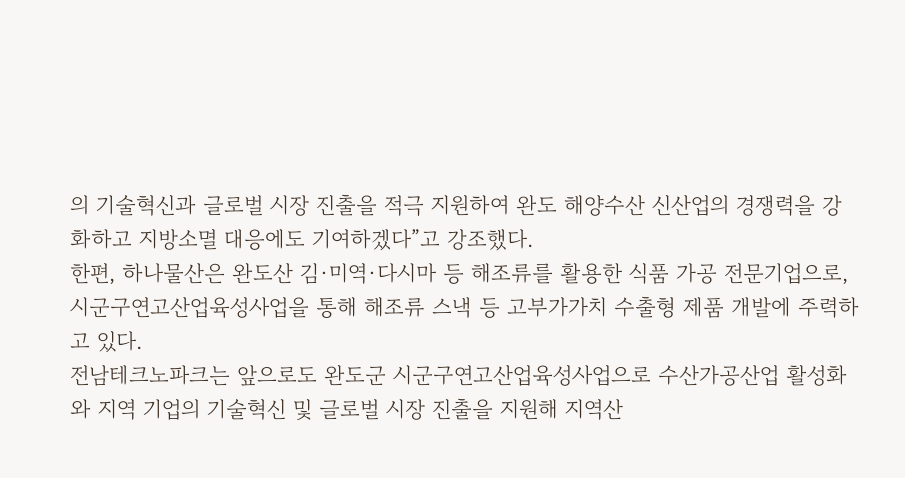의 기술혁신과 글로벌 시장 진출을 적극 지원하여 완도 해양수산 신산업의 경쟁력을 강화하고 지방소멸 대응에도 기여하겠다”고 강조했다.
한편, 하나물산은 완도산 김·미역·다시마 등 해조류를 활용한 식품 가공 전문기업으로, 시군구연고산업육성사업을 통해 해조류 스낵 등 고부가가치 수출형 제품 개발에 주력하고 있다.
전남테크노파크는 앞으로도 완도군 시군구연고산업육성사업으로 수산가공산업 활성화와 지역 기업의 기술혁신 및 글로벌 시장 진출을 지원해 지역산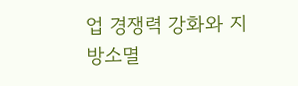업 경쟁력 강화와 지방소멸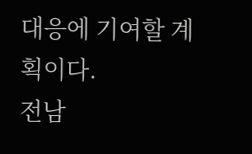대응에 기여할 계획이다.
전남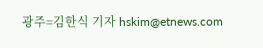광주=김한식 기자 hskim@etnews.com